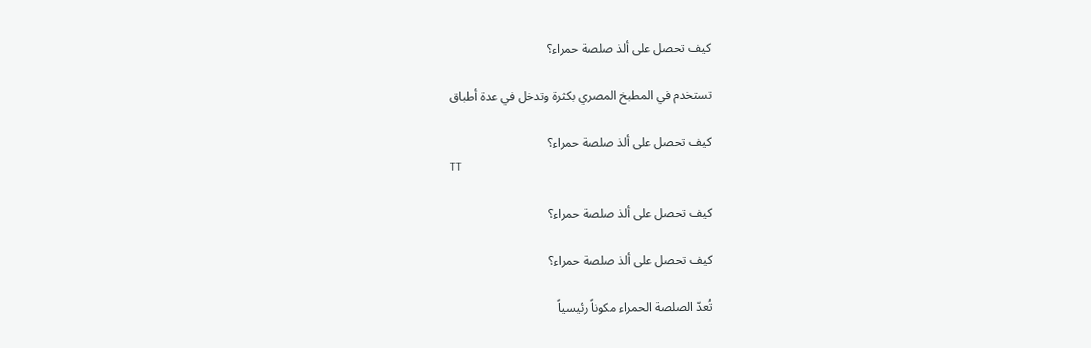كيف تحصل على ألذ صلصة حمراء؟

تستخدم في المطبخ المصري بكثرة وتدخل في عدة أطباق

كيف تحصل على ألذ صلصة حمراء؟
TT

كيف تحصل على ألذ صلصة حمراء؟

كيف تحصل على ألذ صلصة حمراء؟

تُعدّ الصلصة الحمراء مكوناً رئيسياً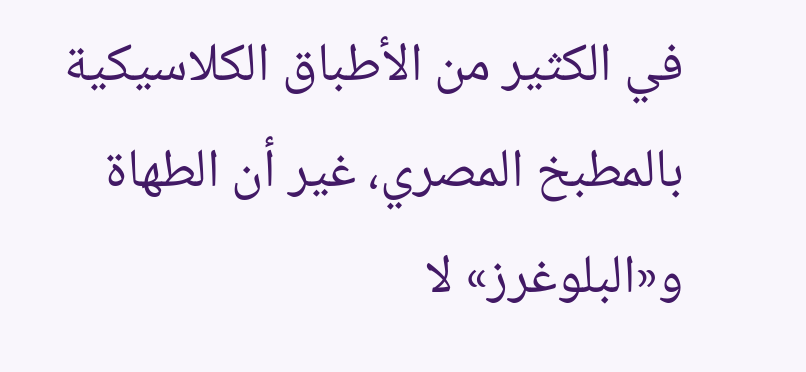في الكثير من الأطباق الكلاسيكية بالمطبخ المصري، غير أن الطهاة و«البلوغرز» لا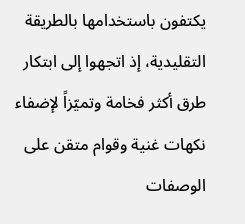يكتفون باستخدامها بالطريقة التقليدية، إذ اتجهوا إلى ابتكار طرق أكثر فخامة وتميّزاً لإضفاء نكهات غنية وقوام متقن على الوصفات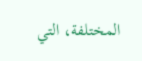المختلفة، التي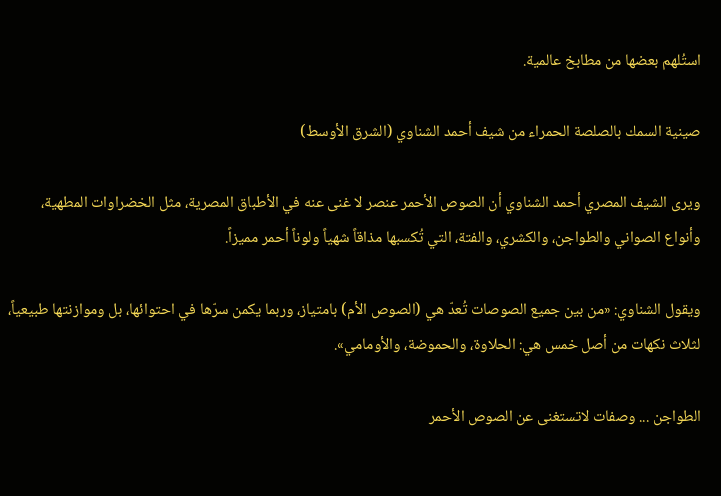استُلهم بعضها من مطابخ عالمية.

صينية السمك بالصلصة الحمراء من شيف أحمد الشناوي (الشرق الأوسط)

ويرى الشيف المصري أحمد الشناوي أن الصوص الأحمر عنصر لا غنى عنه في الأطباق المصرية، مثل الخضراوات المطهية، وأنواع الصواني والطواجن، والكشري، والفتة، التي تُكسبها مذاقاً شهياً ولوناً أحمر مميزاً.

ويقول الشناوي: «من بين جميع الصوصات تُعدّ هي (الصوص الأم) بامتياز، وربما يكمن سرّها في احتوائها، بل وموازنتها طبيعياً، لثلاث نكهات من أصل خمس هي: الحلاوة، والحموضة، والأومامي».

الطواجن ... وصفات لاتستغنى عن الصوص الأحمر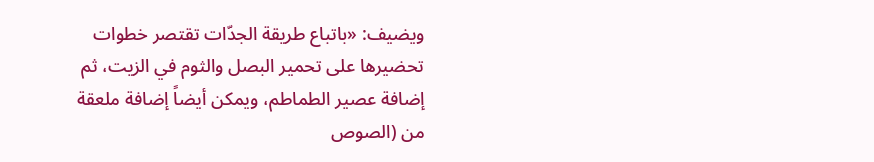ويضيف: «باتباع طريقة الجدّات تقتصر خطوات تحضيرها على تحمير البصل والثوم في الزيت، ثم إضافة عصير الطماطم، ويمكن أيضاً إضافة ملعقة من (الصوص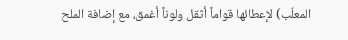المعلّب) لإعطائها قواماً أثقل ولوناً أغمق، مع إضافة الملح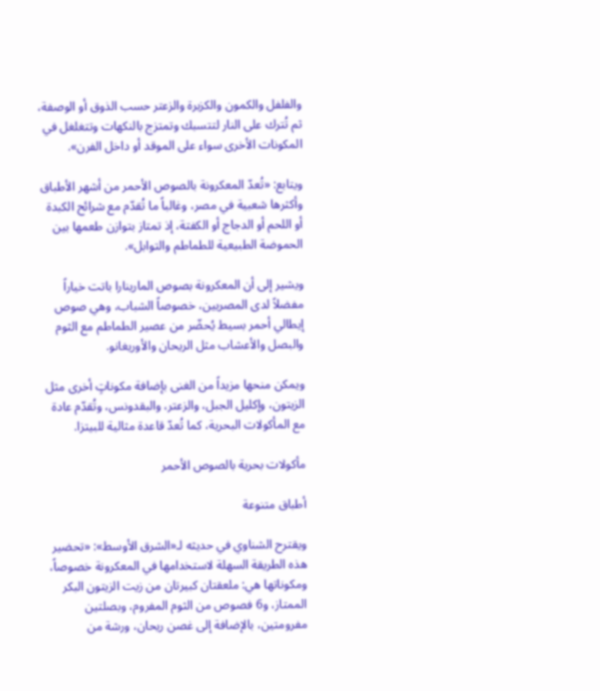والفلفل والكمون والكزبرة والزعتر حسب الذوق أو الوصفة، ثم تُترك على النار لتتسبك وتمتزج بالنكهات وتتغلغل في المكونات الأخرى سواء على الموقد أو داخل الفرن».

ويتابع: «تُعدّ المعكرونة بالصوص الأحمر من أشهر الأطباق وأكثرها شعبية في مصر، وغالباً ما تُقدّم مع شرائح الكبدة أو اللحم أو الدجاج أو الكفتة، إذ تمتاز بتوازن طعمها بين الحموضة الطبيعية للطماطم والتوابل».

ويشير إلى أن المعكرونة بصوص المارينارا باتت خياراً مفضلاً لدى المصريين، خصوصاً الشباب، وهي صوص إيطالي أحمر بسيط يُحضّر من عصير الطماطم مع الثوم والبصل والأعشاب مثل الريحان والأوريغانو.

ويمكن منحها مزيداً من الغنى بإضافة مكوناتٍ أخرى مثل الزيتون، وإكليل الجبل، والزعتر، والبقدونس، وتُقدّم عادة مع المأكولات البحرية، كما تُعدّ قاعدة مثالية للبيتزا.

مأكولات بحرية بالصوص الأحمر

أطباق متنوعة

ويقترح الشناوي في حديثه لـ«الشرق الأوسط»: «تحضير هذه الطريقة السهلة لاستخدامها في المعكرونة خصوصاً، ومكوناتها هي: ملعقتان كبيرتان من زيت الزيتون البكر الممتاز، و6 فصوص من الثوم المفروم، وبصلتين مفرومتين، بالإضافة إلى غصن ريحان، ورشة من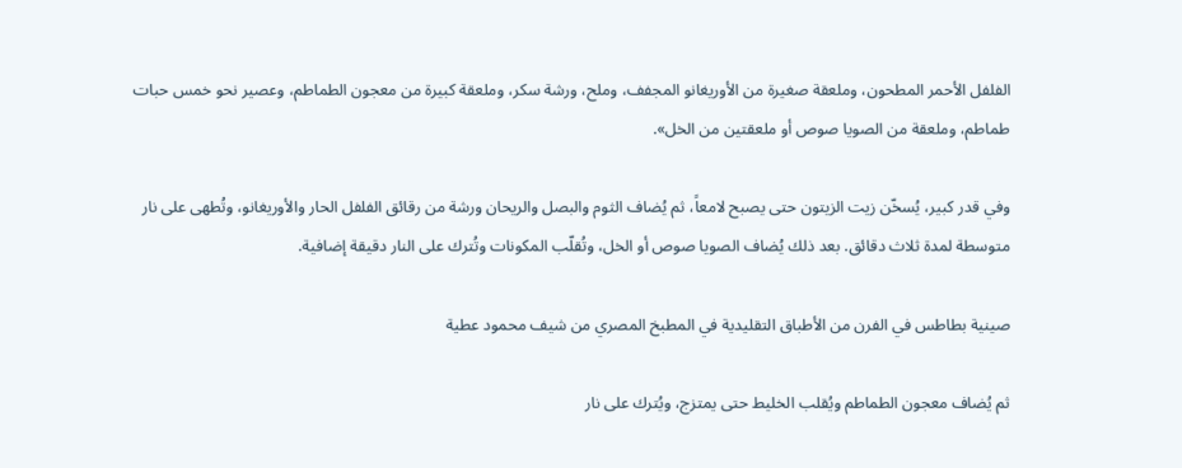الفلفل الأحمر المطحون، وملعقة صغيرة من الأوريغانو المجفف، وملح، ورشة سكر، وملعقة كبيرة من معجون الطماطم، وعصير نحو خمس حبات طماطم، وملعقة من الصويا صوص أو ملعقتين من الخل».

وفي قدر كبير، يُسخّن زيت الزيتون حتى يصبح لامعاً، ثم يُضاف الثوم والبصل والريحان ورشة من رقائق الفلفل الحار والأوريغانو، وتُطهى على نار متوسطة لمدة ثلاث دقائق. بعد ذلك يُضاف الصويا صوص أو الخل، وتُقلّب المكونات وتُترك على النار دقيقة إضافية.

صينية بطاطس في الفرن من الأطباق التقليدية في المطبخ المصري من شيف محمود عطية

ثم يُضاف معجون الطماطم ويُقلب الخليط حتى يمتزج، ويُترك على نار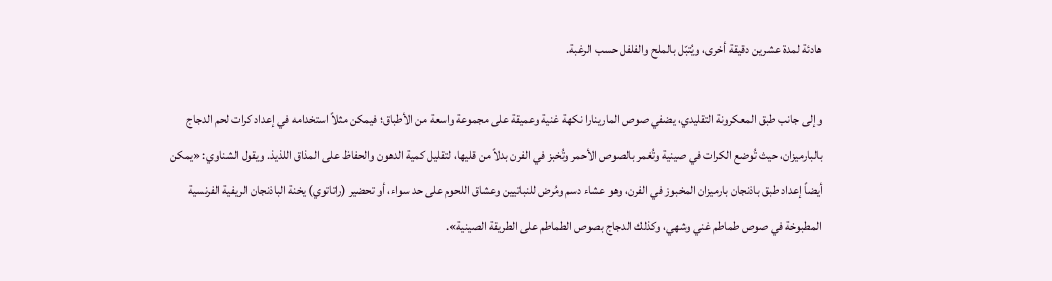هادئة لمدة عشرين دقيقة أخرى، ويُتبّل بالملح والفلفل حسب الرغبة.

وإلى جانب طبق المعكرونة التقليدي، يضفي صوص المارينارا نكهة غنية وعميقة على مجموعة واسعة من الأطباق؛ فيمكن مثلاً استخدامه في إعداد كرات لحم الدجاج بالبارميزان، حيث تُوضع الكرات في صينية وتُغمر بالصوص الأحمر وتُخبز في الفرن بدلاً من قليها، لتقليل كمية الدهون والحفاظ على المذاق اللذيذ. ويقول الشناوي: «يمكن أيضاً إعداد طبق باذنجان بارميزان المخبوز في الفرن، وهو عشاء دسم ومُرض للنباتيين وعشاق اللحوم على حد سواء، أو تحضير (راتاتوي) يخنة الباذنجان الريفية الفرنسية المطبوخة في صوص طماطم غني وشهي، وكذلك الدجاج بصوص الطماطم على الطريقة الصينية».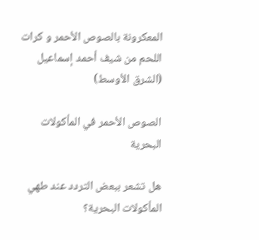المعكرونة بالصوص الأحمر و كرات اللحم من شيف أحمد إسماعيل (الشرق الأوسط)

الصوص الأحمر في المأكولات البحرية

هل تشعر ببعض التردد عند طهي المأكولات البحرية؟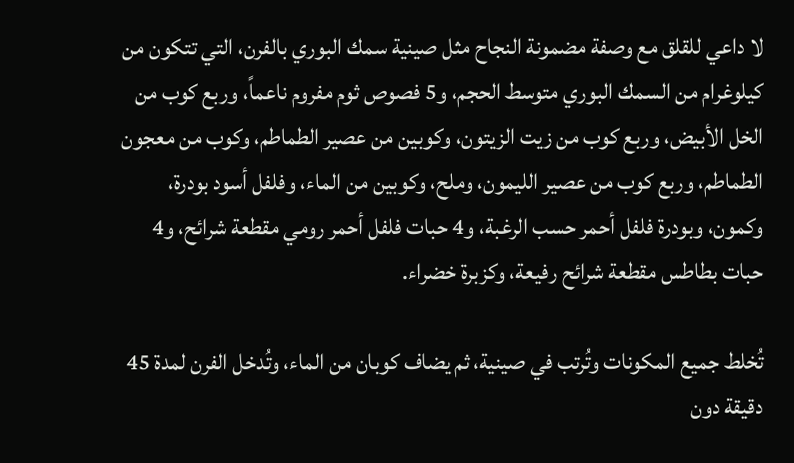لا داعي للقلق مع وصفة مضمونة النجاح مثل صينية سمك البوري بالفرن، التي تتكون من كيلوغرام من السمك البوري متوسط الحجم، و5 فصوص ثوم مفروم ناعماً، وربع كوب من الخل الأبيض، وربع كوب من زيت الزيتون، وكوبين من عصير الطماطم، وكوب من معجون الطماطم، وربع كوب من عصير الليمون، وملح، وكوبين من الماء، وفلفل أسود بودرة، وكمون، وبودرة فلفل أحمر حسب الرغبة، و4 حبات فلفل أحمر رومي مقطعة شرائح، و4 حبات بطاطس مقطعة شرائح رفيعة، وكزبرة خضراء.

تُخلط جميع المكونات وتُرتب في صينية، ثم يضاف كوبان من الماء، وتُدخل الفرن لمدة 45 دقيقة دون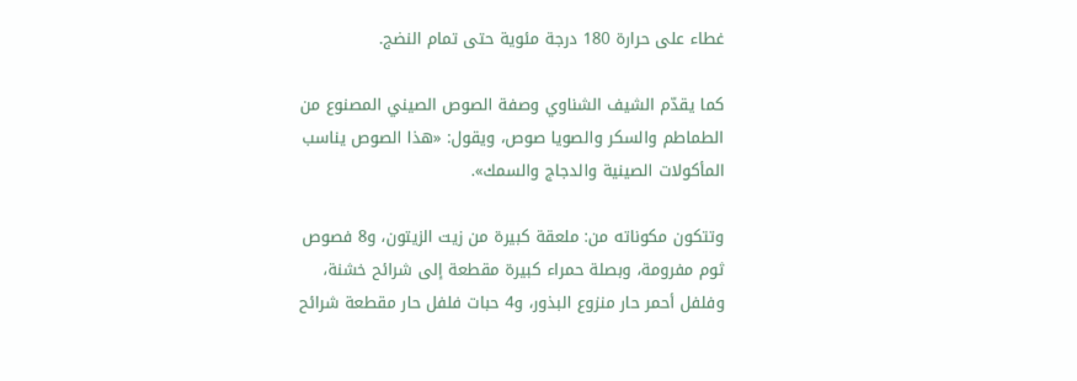غطاء على حرارة 180 درجة مئوية حتى تمام النضج.

كما يقدّم الشيف الشناوي وصفة الصوص الصيني المصنوع من الطماطم والسكر والصويا صوص، ويقول: «هذا الصوص يناسب المأكولات الصينية والدجاج والسمك».

وتتكون مكوناته من: ملعقة كبيرة من زيت الزيتون، و8 فصوص ثوم مفرومة، وبصلة حمراء كبيرة مقطعة إلى شرائح خشنة، وفلفل أحمر حار منزوع البذور، و4 حبات فلفل حار مقطعة شرائح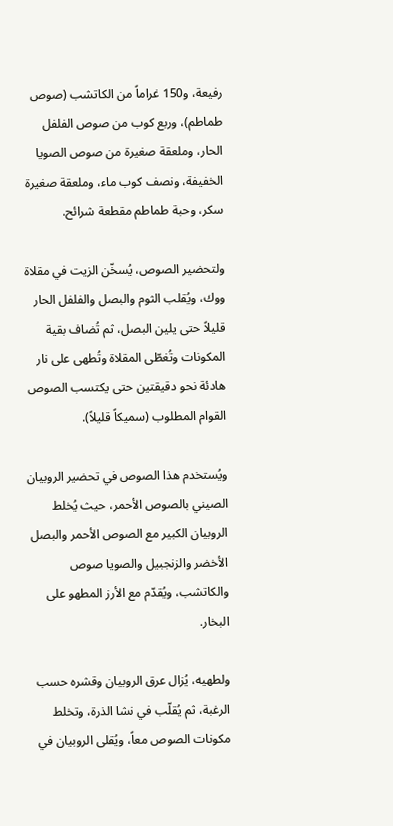رفيعة، و150 غراماً من الكاتشب (صوص طماطم)، وربع كوب من صوص الفلفل الحار، وملعقة صغيرة من صوص الصويا الخفيفة، ونصف كوب ماء، وملعقة صغيرة سكر، وحبة طماطم مقطعة شرائح.

ولتحضير الصوص، يُسخّن الزيت في مقلاة ووك، ويُقلب الثوم والبصل والفلفل الحار قليلاً حتى يلين البصل، ثم تُضاف بقية المكونات وتُغطّى المقلاة وتُطهى على نار هادئة نحو دقيقتين حتى يكتسب الصوص القوام المطلوب (سميكاً قليلاً).

ويُستخدم هذا الصوص في تحضير الروبيان الصيني بالصوص الأحمر، حيث يُخلط الروبيان الكبير مع الصوص الأحمر والبصل الأخضر والزنجبيل والصويا صوص والكاتشب، ويُقدّم مع الأرز المطهو على البخار.

ولطهيه، يُزال عرق الروبيان وقشره حسب الرغبة، ثم يُقلّب في نشا الذرة، وتخلط مكونات الصوص معاً، ويُقلى الروبيان في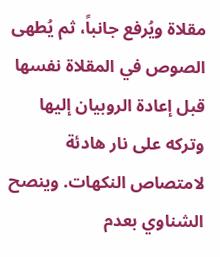مقلاة ويُرفع جانباً، ثم يُطهى الصوص في المقلاة نفسها قبل إعادة الروبيان إليها وتركه على نار هادئة لامتصاص النكهات. وينصح الشناوي بعدم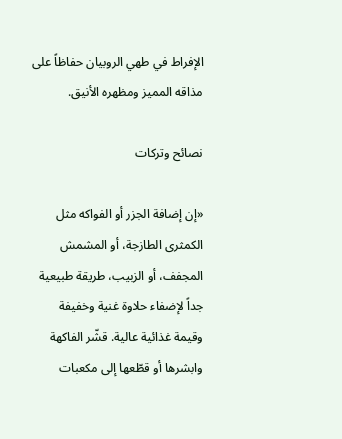الإفراط في طهي الروبيان حفاظاً على مذاقه المميز ومظهره الأنيق.

نصائح وتركات

«إن إضافة الجزر أو الفواكه مثل الكمثرى الطازجة، أو المشمش المجفف، أو الزبيب، طريقة طبيعية جداً لإضفاء حلاوة غنية وخفيفة وقيمة غذائية عالية. قشّر الفاكهة وابشرها أو قطّعها إلى مكعبات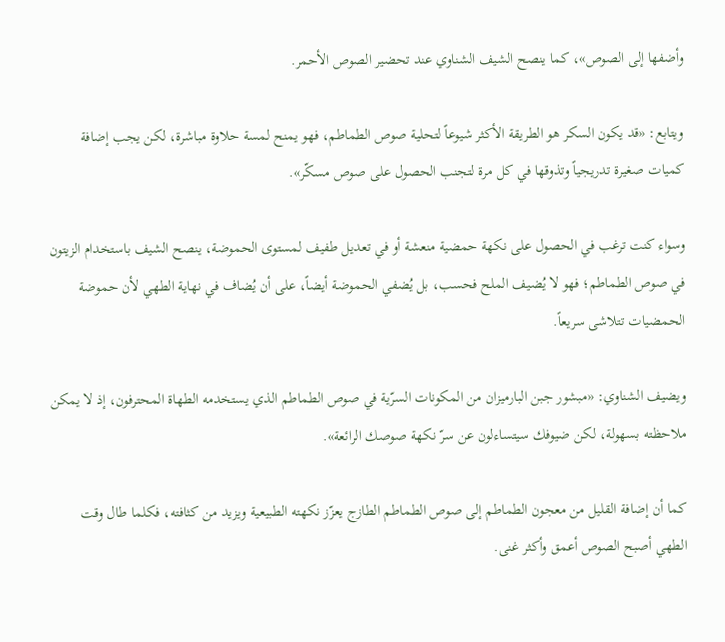وأضفها إلى الصوص»، كما ينصح الشيف الشناوي عند تحضير الصوص الأحمر.

ويتابع: «قد يكون السكر هو الطريقة الأكثر شيوعاً لتحلية صوص الطماطم، فهو يمنح لمسة حلاوة مباشرة، لكن يجب إضافة كميات صغيرة تدريجياً وتذوقها في كل مرة لتجنب الحصول على صوص مسكّر».

وسواء كنت ترغب في الحصول على نكهة حمضية منعشة أو في تعديل طفيف لمستوى الحموضة، ينصح الشيف باستخدام الزيتون في صوص الطماطم؛ فهو لا يُضيف الملح فحسب، بل يُضفي الحموضة أيضاً، على أن يُضاف في نهاية الطهي لأن حموضة الحمضيات تتلاشى سريعاً.

ويضيف الشناوي: «مبشور جبن البارميزان من المكونات السرّية في صوص الطماطم الذي يستخدمه الطهاة المحترفون، إذ لا يمكن ملاحظته بسهولة، لكن ضيوفك سيتساءلون عن سرّ نكهة صوصك الرائعة».

كما أن إضافة القليل من معجون الطماطم إلى صوص الطماطم الطازج يعزّز نكهته الطبيعية ويزيد من كثافته، فكلما طال وقت الطهي أصبح الصوص أعمق وأكثر غنى.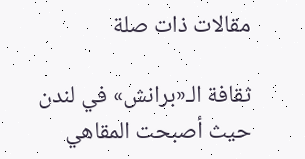مقالات ذات صلة

ثقافة الـ«برانش» في لندن حيث أصبحت المقاهي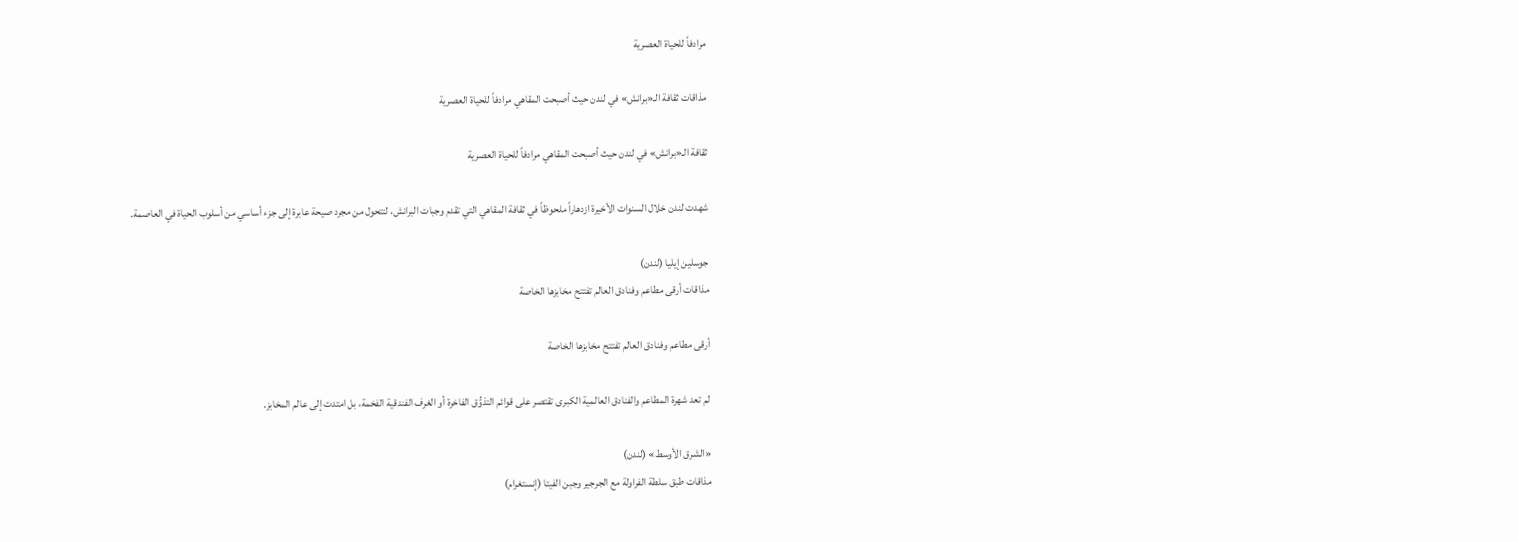مرادفاً للحياة العصرية

مذاقات ثقافة الـ«برانش» في لندن حيث أصبحت المقاهي مرادفاً للحياة العصرية

ثقافة الـ«برانش» في لندن حيث أصبحت المقاهي مرادفاً للحياة العصرية

شهدت لندن خلال السنوات الأخيرة ازدهاراً ملحوظاً في ثقافة المقاهي التي تقدم وجبات البرانش، لتتحول من مجرد صيحة عابرة إلى جزء أساسي من أسلوب الحياة في العاصمة.

جوسلين إيليا (لندن)
مذاقات أرقى مطاعم وفنادق العالم تفتتح مخابزها الخاصة

أرقى مطاعم وفنادق العالم تفتتح مخابزها الخاصة

لم تعد شهرة المطاعم والفنادق العالمية الكبرى تقتصر على قوائم التذوُّق الفاخرة أو الغرف الفندقية الفخمة، بل امتدت إلى عالم المخابز.

«الشرق الأوسط» (لندن)
مذاقات طبق سلطة الفراولة مع الجرجير وجبن الفيتا (إنستغرام)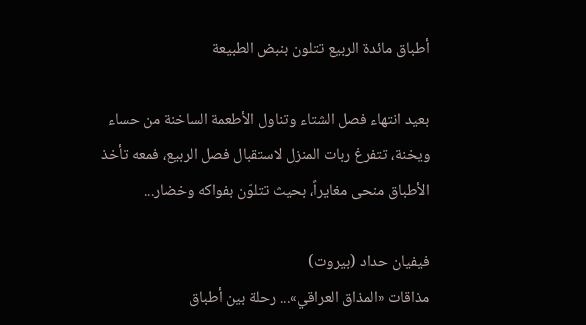أطباق مائدة الربيع تتلون بنبض الطبيعة

بعيد انتهاء فصل الشتاء وتناول الأطعمة الساخنة من حساء ويخنة، تتفرغ ربات المنزل لاستقبال فصل الربيع، فمعه تأخذ الأطباق منحى مغايراً، بحيث تتلوّن بفواكه وخضار...

فيفيان حداد (بيروت)
مذاقات «المذاق العراقي»... رحلة بين أطباق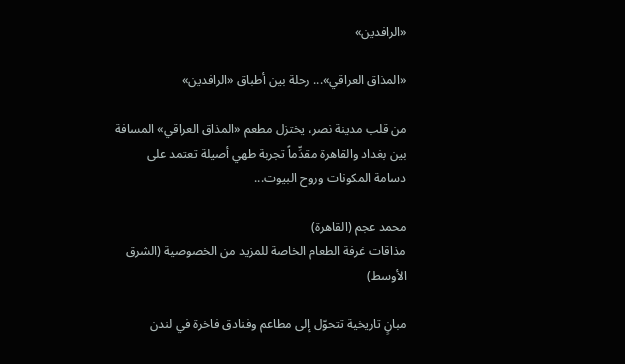«الرافدين»

«المذاق العراقي»... رحلة بين أطباق «الرافدين»

من قلب مدينة نصر، يختزل مطعم «المذاق العراقي» المسافة بين بغداد والقاهرة مقدِّماً تجربة طهي أصيلة تعتمد على دسامة المكونات وروح البيوت...

محمد عجم (القاهرة)
مذاقات غرفة الطعام الخاصة للمزيد من الخصوصية (الشرق الأوسط)

مبانٍ تاريخية تتحوّل إلى مطاعم وفنادق فاخرة في لندن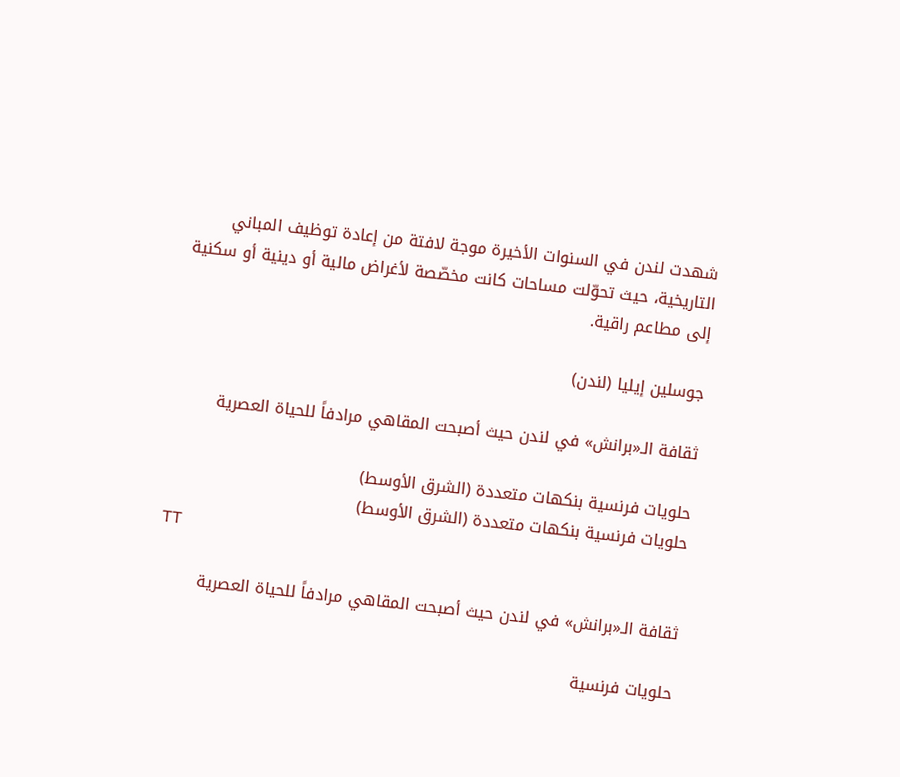شهدت لندن في السنوات الأخيرة موجة لافتة من إعادة توظيف المباني التاريخية، حيث تحوّلت مساحات كانت مخصّصة لأغراض مالية أو دينية أو سكنية إلى مطاعم راقية.

جوسلين إيليا (لندن)

ثقافة الـ«برانش» في لندن حيث أصبحت المقاهي مرادفاً للحياة العصرية

حلويات فرنسية بنكهات متعددة (الشرق الأوسط)
حلويات فرنسية بنكهات متعددة (الشرق الأوسط)
TT

ثقافة الـ«برانش» في لندن حيث أصبحت المقاهي مرادفاً للحياة العصرية

حلويات فرنسية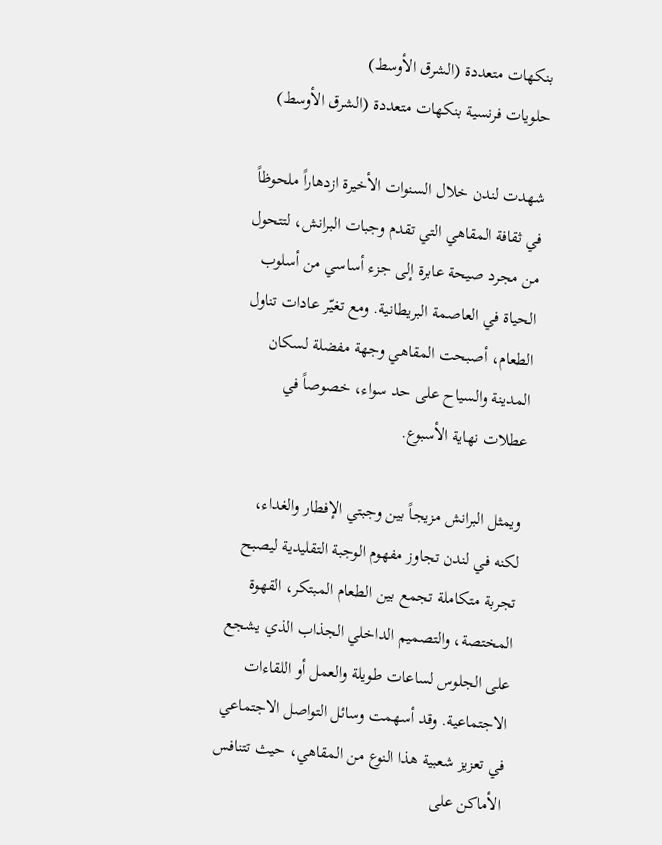بنكهات متعددة (الشرق الأوسط)
حلويات فرنسية بنكهات متعددة (الشرق الأوسط)

شهدت لندن خلال السنوات الأخيرة ازدهاراً ملحوظاً في ثقافة المقاهي التي تقدم وجبات البرانش، لتتحول من مجرد صيحة عابرة إلى جزء أساسي من أسلوب الحياة في العاصمة البريطانية. ومع تغيّر عادات تناول الطعام، أصبحت المقاهي وجهة مفضلة لسكان المدينة والسياح على حد سواء، خصوصاً في عطلات نهاية الأسبوع.

ويمثل البرانش مزيجاً بين وجبتي الإفطار والغداء، لكنه في لندن تجاوز مفهوم الوجبة التقليدية ليصبح تجربة متكاملة تجمع بين الطعام المبتكر، القهوة المختصة، والتصميم الداخلي الجذاب الذي يشجع على الجلوس لساعات طويلة والعمل أو اللقاءات الاجتماعية. وقد أسهمت وسائل التواصل الاجتماعي في تعزيز شعبية هذا النوع من المقاهي، حيث تتنافس الأماكن على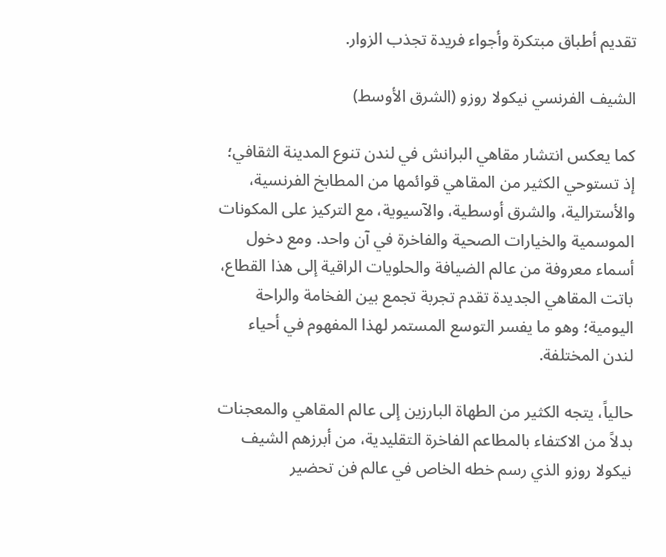تقديم أطباق مبتكرة وأجواء فريدة تجذب الزوار.

الشيف الفرنسي نيكولا روزو (الشرق الأوسط)

كما يعكس انتشار مقاهي البرانش في لندن تنوع المدينة الثقافي؛ إذ تستوحي الكثير من المقاهي قوائمها من المطابخ الفرنسية، والأسترالية، والشرق أوسطية، والآسيوية، مع التركيز على المكونات الموسمية والخيارات الصحية والفاخرة في آن واحد. ومع دخول أسماء معروفة من عالم الضيافة والحلويات الراقية إلى هذا القطاع، باتت المقاهي الجديدة تقدم تجربة تجمع بين الفخامة والراحة اليومية؛ وهو ما يفسر التوسع المستمر لهذا المفهوم في أحياء لندن المختلفة.

حالياً، يتجه الكثير من الطهاة البارزين إلى عالم المقاهي والمعجنات بدلاً من الاكتفاء بالمطاعم الفاخرة التقليدية، من أبرزهم الشيف نيكولا روزو الذي رسم خطه الخاص في عالم فن تحضير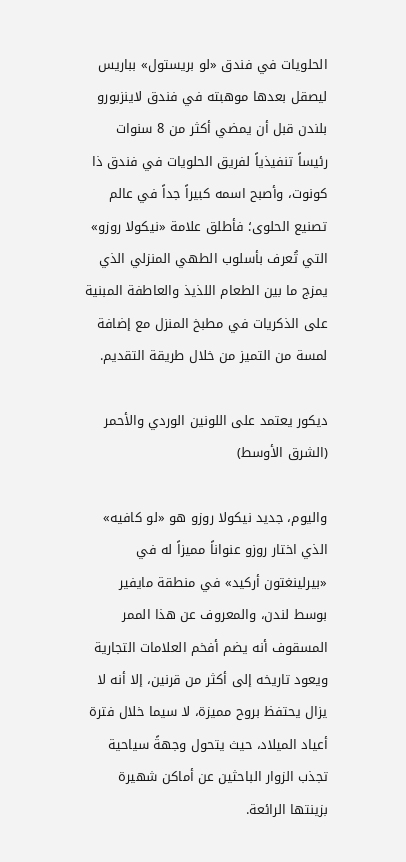الحلويات في فندق «لو بريستول» بباريس ليصقل بعدها موهبته في فندق لاينزبورو بلندن قبل أن يمضي أكثر من 8 سنوات رئيساً تنفيذياً لفريق الحلويات في فندق ذا كونوت، وأصبح اسمه كبيراً جداً في عالم تصنيع الحلوى؛ فأطلق علامة «نيكولا روزو» التي تُعرف بأسلوب الطهي المنزلي الذي يمزج ما بين الطعام اللذيذ والعاطفة المبنية على الذكريات في مطبخ المنزل مع إضافة لمسة من التميز من خلال طريقة التقديم.

ديكور يعتمد على اللونين الوردي والأحمر (الشرق الأوسط)

واليوم، جديد نيكولا روزو هو «لو كافيه» الذي اختار روزو عنواناً مميزاً له في «بيرلينغتون أركيد» في منطقة مايفير بوسط لندن، والمعروف عن هذا الممر المسقوف أنه يضم أفخم العلامات التجارية ويعود تاريخه إلى أكثر من قرنين، إلا أنه لا يزال يحتفظ بروح مميزة، لا سيما خلال فترة أعياد الميلاد، حيث يتحول وجهةً سياحية تجذب الزوار الباحثين عن أماكن شهيرة بزينتها الرائعة.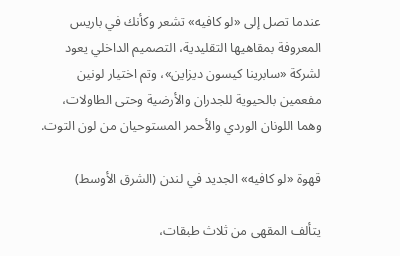عندما تصل إلى «لو كافيه» تشعر وكأنك في باريس المعروفة بمقاهيها التقليدية، التصميم الداخلي يعود لشركة «سابرينا كيسون ديزاين»، وتم اختيار لونين مفعمين بالحيوية للجدران والأرضية وحتى الطاولات، وهما اللونان الوردي والأحمر المستوحيان من لون التوت.

قهوة «لو كافيه» الجديد في لندن (الشرق الأوسط)

يتألف المقهى من ثلاث طبقات،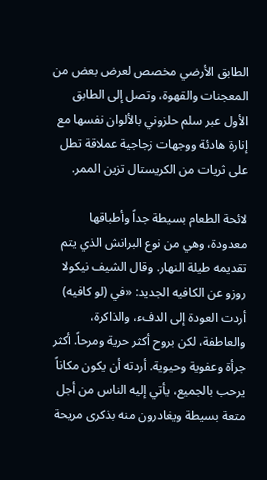الطابق الأرضي مخصص لعرض بعض من المعجنات والقهوة، وتصل إلى الطابق الأول عبر سلم حلزوني بالألوان نفسها مع إنارة هادئة ووجهات زجاجية عملاقة تطل على ثريات من الكريستال تزين الممر.

لائحة الطعام بسيطة جداً وأطباقها معدودة، وهي من نوع البرانش الذي يتم تقديمه طيلة النهار. وقال الشيف نيكولا روزو عن الكافيه الجديد: «في (لو كافيه) أردت العودة إلى الدفء، والذاكرة، والعاطفة، لكن بروح أكثر حرية ومرحاً. أكثر جرأة وعفوية وحيوية. أردته أن يكون مكاناً يرحب بالجميع، يأتي إليه الناس من أجل متعة بسيطة ويغادرون منه بذكرى مريحة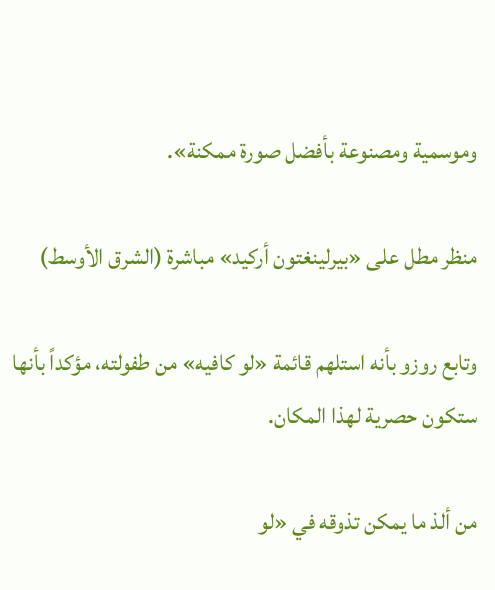وموسمية ومصنوعة بأفضل صورة ممكنة».

منظر مطل على «بيرلينغتون أركيد» مباشرة (الشرق الأوسط)

وتابع روزو بأنه استلهم قائمة «لو كافيه» من طفولته، مؤكداً بأنها ستكون حصرية لهذا المكان.

من ألذ ما يمكن تذوقه في «لو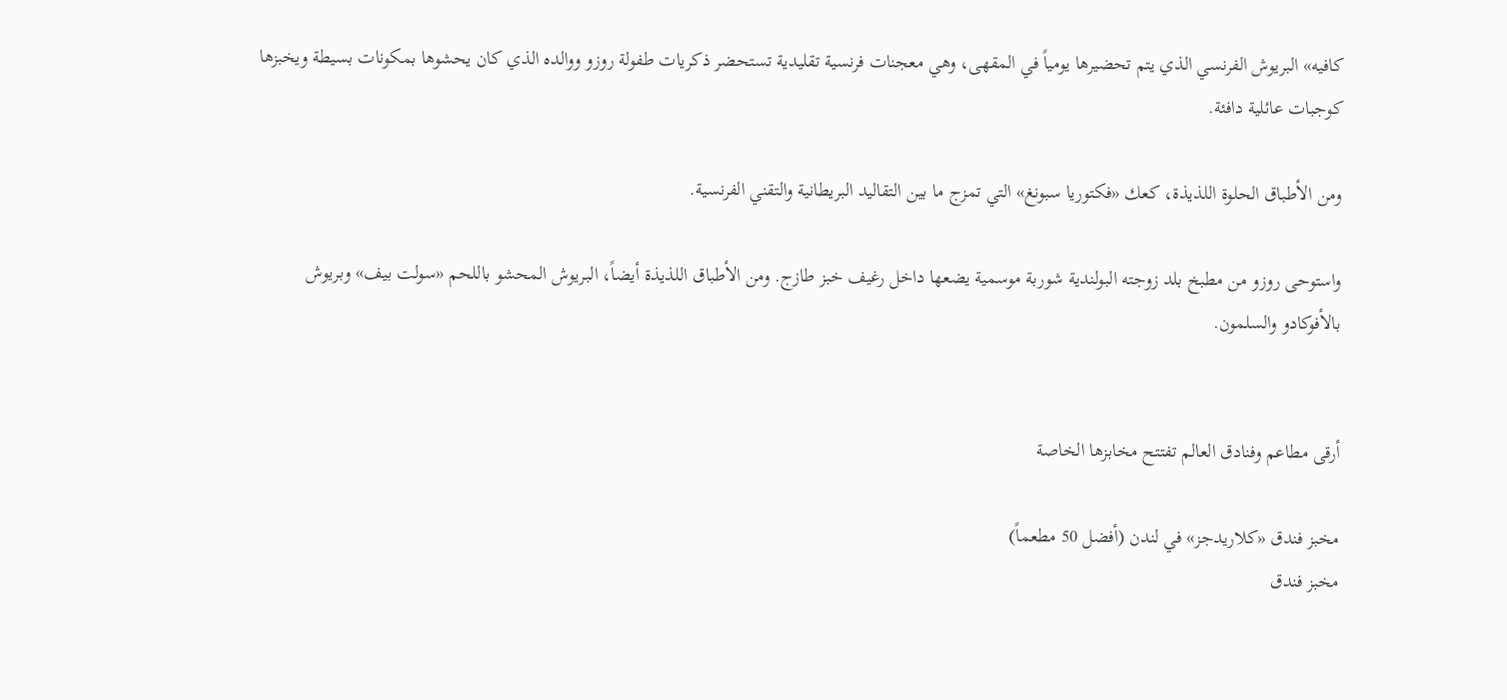كافيه» البريوش الفرنسي الذي يتم تحضيرها يومياً في المقهى، وهي معجنات فرنسية تقليدية تستحضر ذكريات طفولة روزو ووالده الذي كان يحشوها بمكونات بسيطة ويخبزها كوجبات عائلية دافئة.

ومن الأطباق الحلوة اللذيذة، كعك «فكتوريا سبونغ» التي تمزج ما بين التقاليد البريطانية والتقني الفرنسية.

واستوحى روزو من مطبخ بلد زوجته البولندية شوربة موسمية يضعها داخل رغيف خبز طازج. ومن الأطباق اللذيذة أيضاً، البريوش المحشو باللحم «سولت بيف» وبريوش بالأفوكادو والسلمون.


أرقى مطاعم وفنادق العالم تفتتح مخابزها الخاصة

مخبز فندق «كلاريدجز» في لندن (أفضل 50 مطعماً)
مخبز فندق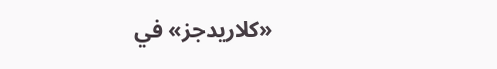«كلاريدجز» في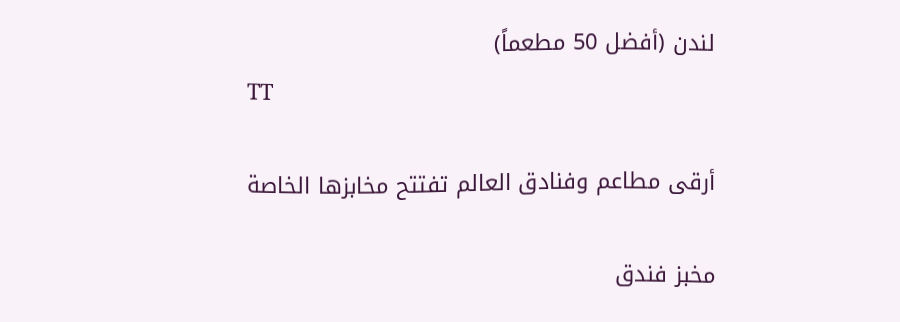لندن (أفضل 50 مطعماً)
TT

أرقى مطاعم وفنادق العالم تفتتح مخابزها الخاصة

مخبز فندق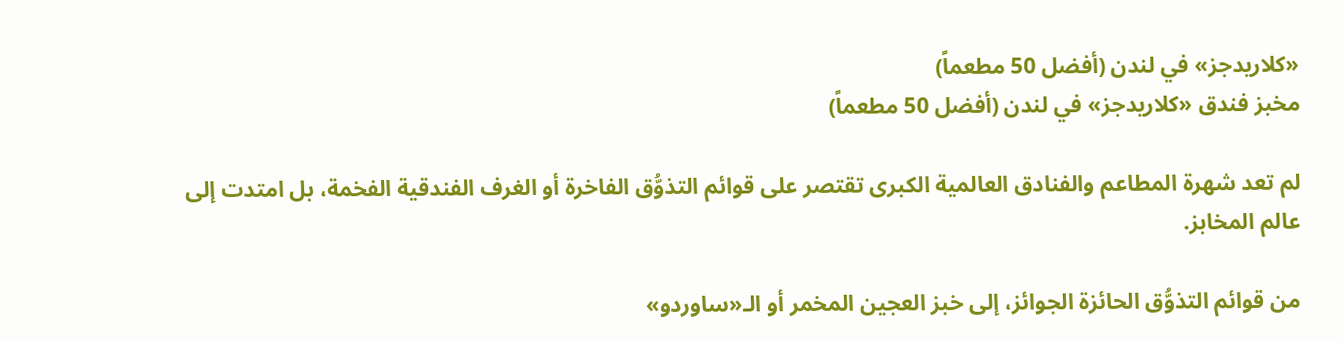«كلاريدجز» في لندن (أفضل 50 مطعماً)
مخبز فندق «كلاريدجز» في لندن (أفضل 50 مطعماً)

لم تعد شهرة المطاعم والفنادق العالمية الكبرى تقتصر على قوائم التذوُّق الفاخرة أو الغرف الفندقية الفخمة، بل امتدت إلى عالم المخابز.

من قوائم التذوُّق الحائزة الجوائز، إلى خبز العجين المخمر أو الـ«ساوردو»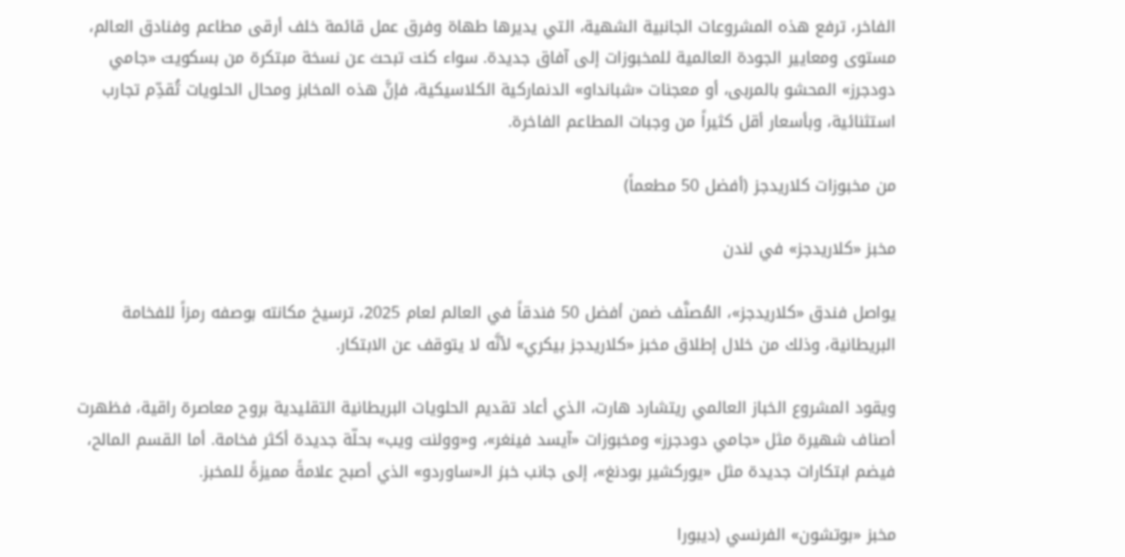الفاخر، ترفع هذه المشروعات الجانبية الشهية، التي يديرها طهاة وفرق عمل قائمة خلف أرقى مطاعم وفنادق العالم، مستوى ومعايير الجودة العالمية للمخبوزات إلى آفاق جديدة. سواء كنت تبحث عن نسخة مبتكرة من بسكويت «جامي دودجرز» المحشو بالمربى، أو معجنات «شبانداو» الدنماركية الكلاسيكية، فإنَّ هذه المخابز ومحال الحلويات تُقدِّم تجارب استثنائية، وبأسعار أقل كثيراً من وجبات المطاعم الفاخرة.

من مخبوزات كلاريدجز (أفضل 50 مطعماً)

مخبز «كلاريدجز» في لندن

يواصل فندق «كلاريدجز»، المُصنَّف ضمن أفضل 50 فندقاً في العالم لعام 2025، ترسيخ مكانته بوصفه رمزاً للفخامة البريطانية، وذلك من خلال إطلاق مخبز «كلاريدجز بيكري» لأنَّه لا يتوقف عن الابتكار.

ويقود المشروع الخباز العالمي ريتشارد هارت، الذي أعاد تقديم الحلويات البريطانية التقليدية بروح معاصرة راقية، فظهرت أصناف شهيرة مثل «جامي دودجرز» ومخبوزات «آيسد فينغر»، و«وولنت ويب» بحلّة جديدة أكثر فخامة. أما القسم المالح، فيضم ابتكارات جديدة مثل «يوركشير بودنغ»، إلى جانب خبز الـ«ساوردو» الذي أصبح علامةً مميزةً للمخبز.

مخبز «بوتشون» الفرنسي (ديبورا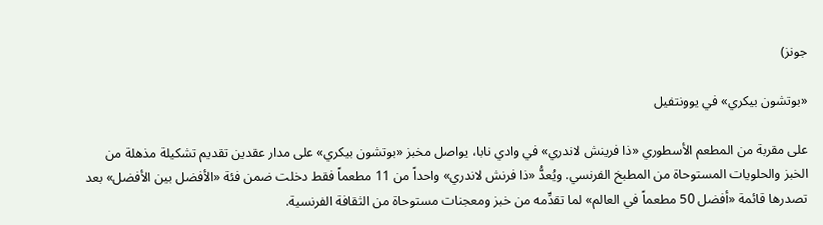جونز)

«بوتشون بيكري» في يوونتفيل

على مقربة من المطعم الأسطوري «ذا فرينش لاندري» في وادي نابا، يواصل مخبز «بوتشون بيكري» على مدار عقدين تقديم تشكيلة مذهلة من الخبز والحلويات المستوحاة من المطبخ الفرنسي. ويُعدُّ «ذا فرنش لاندري» واحداً من 11 مطعماً فقط دخلت ضمن فئة «الأفضل بين الأفضل» بعد تصدرها قائمة «أفضل 50 مطعماً في العالم» لما تقدِّمه من خبز ومعجنات مستوحاة من الثقافة الفرنسية.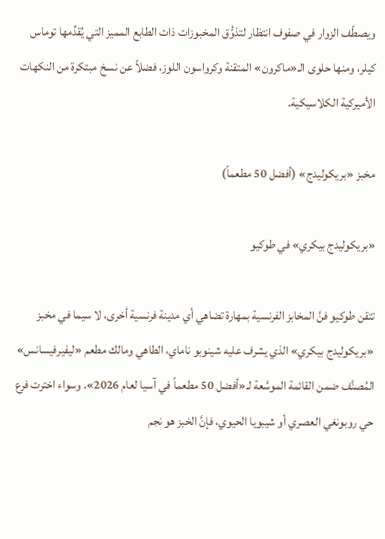ويصطّف الزوار في صفوف انتظار لتذوُّق المخبوزات ذات الطابع المميز التي يُقدِّمها توماس كيلر، ومنها حلوى الـ«ماكرون» المتقنة وكرواسون اللوز، فضلاً عن نسخ مبتكرة من النكهات الأميركية الكلاسيكية.

مخبز «بريكوليدج» (أفضل 50 مطعماً)

«بريكوليدج بيكري» في طوكيو

تتقن طوكيو فنَّ المخابز الفرنسية بمهارة تضاهي أي مدينة فرنسية أخرى، لا سيما في مخبز «بريكوليدج بيكري» الذي يشرف عليه شينوبو ناماي، الطاهي ومالك مطعم «ليفيرفيسانس» المُصنَّف ضمن القائمة الموسَّعة لـ«أفضل 50 مطعماً في آسيا لعام 2026». وسواء اخترت فرع حي روبونغي العصري أو شيبويا الحيوي، فإنَّ الخبز هو نجم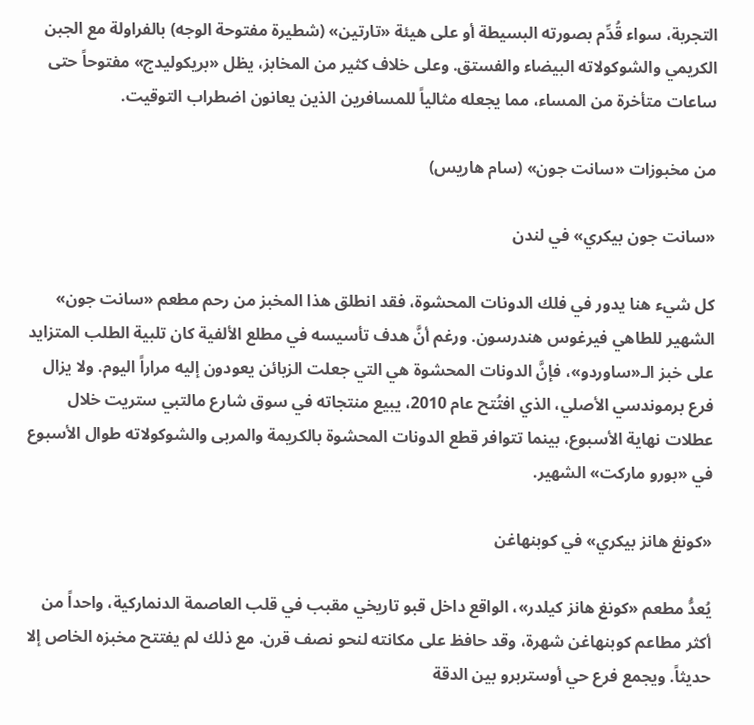التجربة، سواء قُدِّم بصورته البسيطة أو على هيئة «تارتين» (شطيرة مفتوحة الوجه) بالفراولة مع الجبن الكريمي والشوكولاته البيضاء والفستق. وعلى خلاف كثير من المخابز، يظل «بريكوليدج» مفتوحاً حتى ساعات متأخرة من المساء، مما يجعله مثالياً للمسافرين الذين يعانون اضطراب التوقيت.

من مخبوزات «سانت جون» (سام هاريس)

«سانت جون بيكري» في لندن

كل شيء هنا يدور في فلك الدونات المحشوة، فقد انطلق هذا المخبز من رحم مطعم «سانت جون» الشهير للطاهي فيرغوس هندرسون. ورغم أنَّ هدف تأسيسه في مطلع الألفية كان تلبية الطلب المتزايد على خبز الـ«ساوردو»، فإنَّ الدونات المحشوة هي التي جعلت الزبائن يعودون إليه مراراً اليوم. ولا يزال فرع برموندسي الأصلي، الذي افتُتح عام 2010، يبيع منتجاته في سوق شارع مالتبي ستريت خلال عطلات نهاية الأسبوع، بينما تتوافر قطع الدونات المحشوة بالكريمة والمربى والشوكولاته طوال الأسبوع في «بورو ماركت» الشهير.

«كونغ هانز بيكري» في كوبنهاغن

يُعدُّ مطعم «كونغ هانز كيلدر»، الواقع داخل قبو تاريخي مقبب في قلب العاصمة الدنماركية، واحداً من أكثر مطاعم كوبنهاغن شهرة، وقد حافظ على مكانته لنحو نصف قرن. مع ذلك لم يفتتح مخبزه الخاص إلا حديثاً. ويجمع فرع حي أوستربرو بين الدقة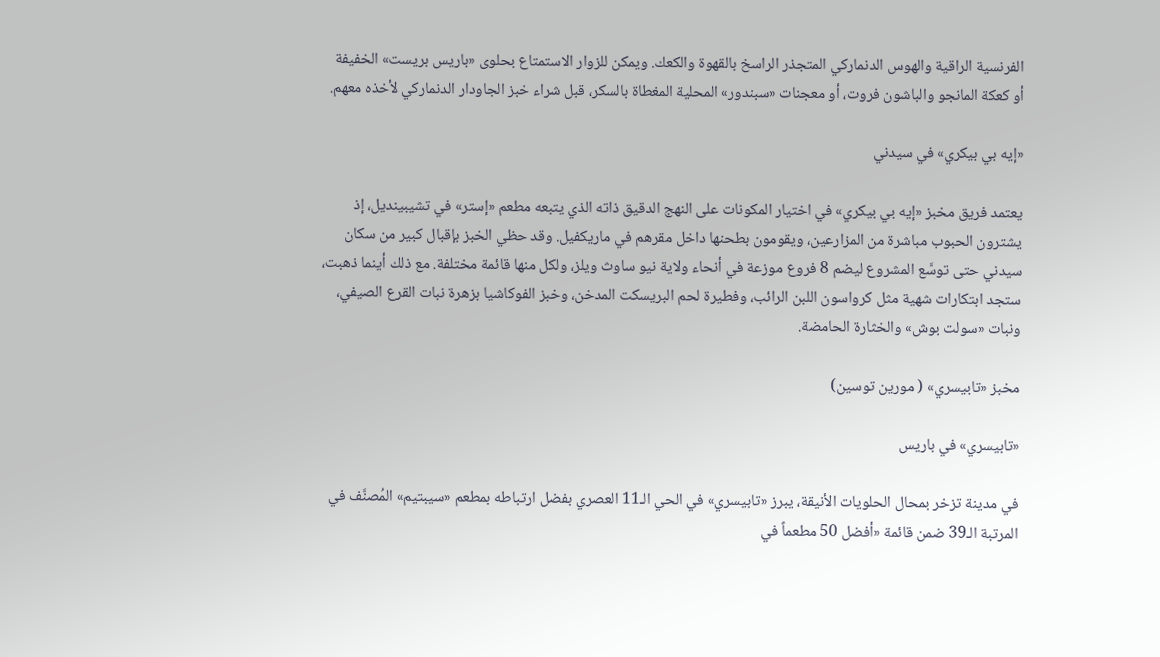الفرنسية الراقية والهوس الدنماركي المتجذر الراسخ بالقهوة والكعك. ويمكن للزوار الاستمتاع بحلوى «باريس بريست» الخفيفة أو كعكة المانجو والباشون فروت، أو معجنات «سبندور» المحلية المغطاة بالسكر، قبل شراء خبز الجاودار الدنماركي لأخذه معهم.

«إيه بي بيكري» في سيدني

يعتمد فريق مخبز «إيه بي بيكري» في اختيار المكونات على النهج الدقيق ذاته الذي يتبعه مطعم «إستر» في تشيبينديل، إذ يشترون الحبوب مباشرة من المزارعين، ويقومون بطحنها داخل مقرهم في ماريكفيل. وقد حظي الخبز بإقبال كبير من سكان سيدني حتى توسَّع المشروع ليضم 8 فروع موزعة في أنحاء ولاية نيو ساوث ويلز، ولكل منها قائمة مختلفة. مع ذلك أينما ذهبت، ستجد ابتكارات شهية مثل كرواسون اللبن الرائب، وفطيرة لحم البريسكت المدخن، وخبز الفوكاشيا بزهرة نبات القرع الصيفي، ونبات «سولت بوش» والخثارة الحامضة.

مخبز «تابيسري» ( مورين توسين)

«تابيسري» في باريس

في مدينة تزخر بمحال الحلويات الأنيقة، يبرز «تابيسري» في الحي الـ11 العصري بفضل ارتباطه بمطعم «سيبتيم» المُصنَّف في المرتبة الـ39 ضمن قائمة «أفضل 50 مطعماً في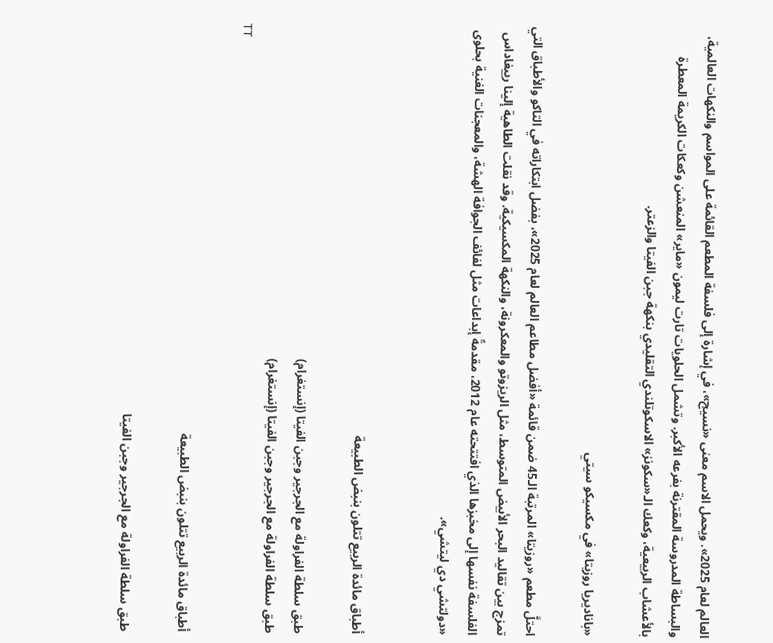العالم لعام 2025». ويحمل الاسم معنى «نسيج»، في إشارة إلى فلسفة المطعم القائمة على المواسم والنكهات العالمية، والبساطة المدروسة المقترنة بفرعه الأكبر. وتشمل الحلويات تارت ليمون «ماير» المنعشن وكعكات الكريمة المعطرة بالأعشاب الربيعية، وكعك الـ«سكونز» الاسكوتلندي التقليدي بنكهة جبن الفيتا والزعتر.

«باناديريا روزيتا» في مكسيكو سيتي

احتلَّ مطعم «روزيتا» المرتبة الـ45 ضمن قائمة «أفضل مطاعم العالم لعام 2025»، بفضل ابتكاراته في التاكو والأطباق التي تمزج بين تقاليد البحر الأبيض المتوسط، مثل الريزوتو والمعكرونة، والنكهة المكسيكية. وقد نقلت الطاهية إلينا رييغاداس الفلسفة نفسها إلى مخبزها الذي افتتحته عام 2012، مقدمةً إبداعات مثل لفائف الجوافة الهشة، والمعجنات الغنية بحلوى «دولتشي دي ليتشي».


أطباق مائدة الربيع تتلون بنبض الطبيعة

طبق سلطة الفراولة مع الجرجير وجبن الفيتا (إنستغرام)
طبق سلطة الفراولة مع الجرجير وجبن الفيتا (إنستغرام)
TT

أطباق مائدة الربيع تتلون بنبض الطبيعة

طبق سلطة الفراولة مع الجرجير وجبن الفيتا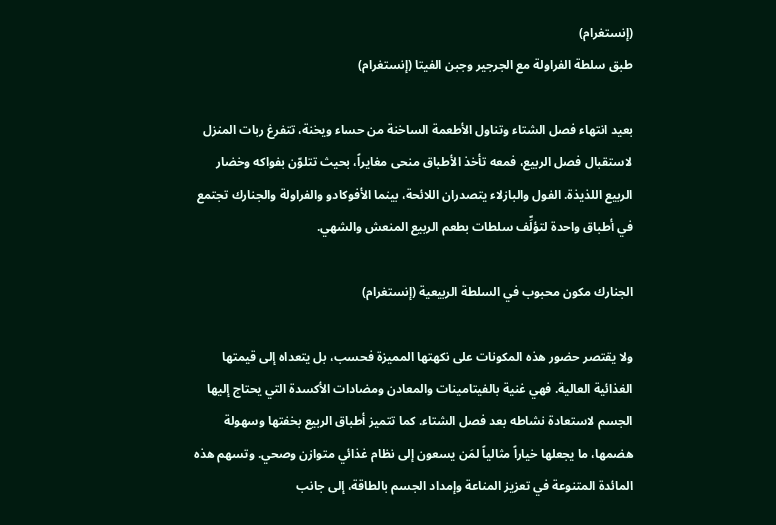(إنستغرام)
طبق سلطة الفراولة مع الجرجير وجبن الفيتا (إنستغرام)

بعيد انتهاء فصل الشتاء وتناول الأطعمة الساخنة من حساء ويخنة، تتفرغ ربات المنزل لاستقبال فصل الربيع، فمعه تأخذ الأطباق منحى مغايراً، بحيث تتلوّن بفواكه وخضار الربيع اللذيذة. الفول والبازلاء يتصدران اللائحة، بينما الأفوكادو والفراولة والجنارك تجتمع في أطباق واحدة لتؤلِّف سلطات بطعم الربيع المنعش والشهي.

الجنارك مكون محبوب في السلطة الربيعية (إنستغرام)

ولا يقتصر حضور هذه المكونات على نكهتها المميزة فحسب، بل يتعداه إلى قيمتها الغذائية العالية. فهي غنية بالفيتامينات والمعادن ومضادات الأكسدة التي يحتاج إليها الجسم لاستعادة نشاطه بعد فصل الشتاء. كما تتميز أطباق الربيع بخفتها وسهولة هضمها، ما يجعلها خياراً مثالياً لمَن يسعون إلى نظام غذائي متوازن وصحي. وتسهم هذه المائدة المتنوعة في تعزيز المناعة وإمداد الجسم بالطاقة، إلى جانب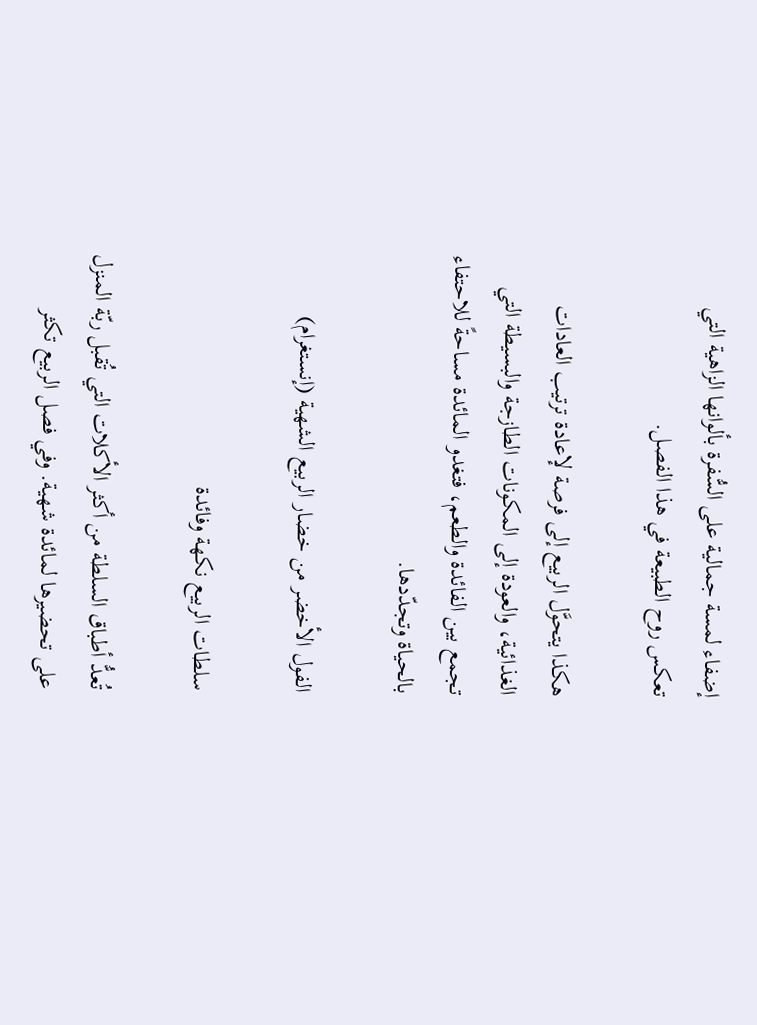إضفاء لمسة جمالية على السُّفرة بألوانها الزاهية التي تعكس روح الطبيعة في هذا الفصل.

هكذا يتحوَّل الربيع إلى فرصة لإعادة ترتيب العادات الغذائية، والعودة إلى المكونات الطازجة والبسيطة التي تجمع بين الفائدة والطعم، فتغدو المائدة مساحةً للاحتفاء بالحياة وتجدّدها.

الفول الأخضر من خضار الربيع الشهية (إنستغرام)

سلطات الربيع نكهة وفائدة

تُعدُّ أطباق السلطة من أكثر الأكلات التي تُقبل ربّة المنزل على تحضيرها لمائدة شهية. وفي فصل الربيع تكثر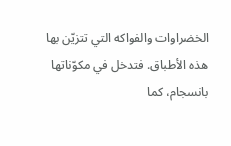الخضراوات والفواكه التي تتزيّن بها هذه الأطباق. فتدخل في مكوّناتها بانسجام، كما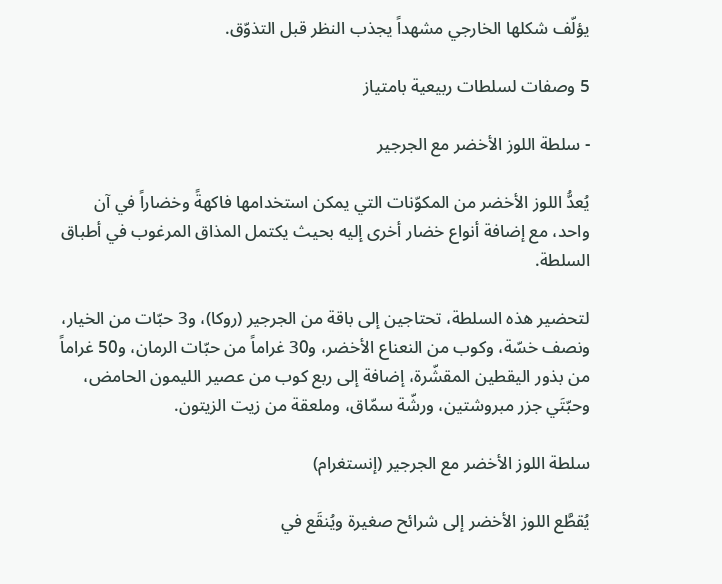يؤلّف شكلها الخارجي مشهداً يجذب النظر قبل التذوّق.

5 وصفات لسلطات ربيعية بامتياز

- سلطة اللوز الأخضر مع الجرجير

يُعدُّ اللوز الأخضر من المكوّنات التي يمكن استخدامها فاكهةً وخضاراً في آن واحد، مع إضافة أنواع خضار أخرى إليه بحيث يكتمل المذاق المرغوب في أطباق السلطة.

لتحضير هذه السلطة، تحتاجين إلى باقة من الجرجير (روكا)، و3 حبّات من الخيار، ونصف خسّة، وكوب من النعناع الأخضر، و30 غراماً من حبّات الرمان، و50 غراماً من بذور اليقطين المقشّرة، إضافة إلى ربع كوب من عصير الليمون الحامض، وحبّتَي جزر مبروشتين، ورشّة سمّاق، وملعقة من زيت الزيتون.

سلطة اللوز الأخضر مع الجرجير (إنستغرام)

يُقطَّع اللوز الأخضر إلى شرائح صغيرة ويُنقَع في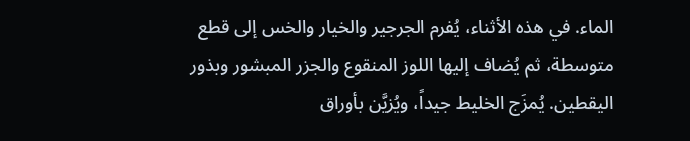الماء. في هذه الأثناء، يُفرم الجرجير والخيار والخس إلى قطع متوسطة، ثم يُضاف إليها اللوز المنقوع والجزر المبشور وبذور اليقطين. يُمزَج الخليط جيداً، ويُزيَّن بأوراق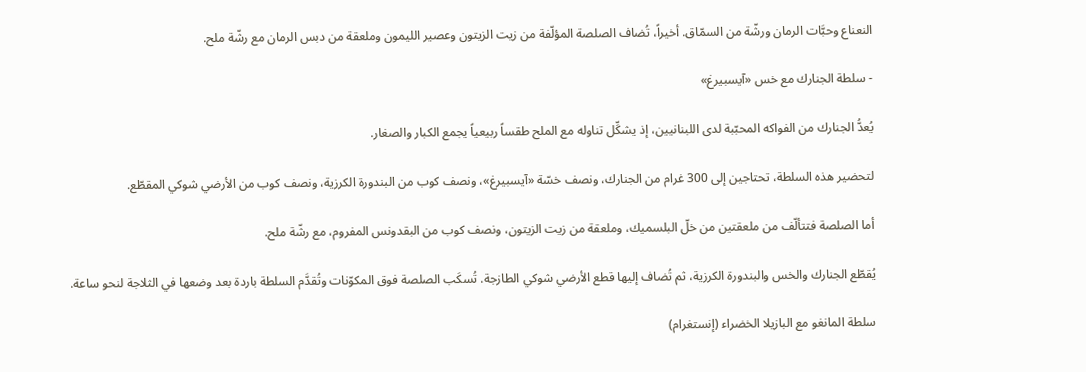النعناع وحبَّات الرمان ورشّة من السمّاق. أخيراً، تُضاف الصلصة المؤلّفة من زيت الزيتون وعصير الليمون وملعقة من دبس الرمان مع رشّة ملح.

- سلطة الجنارك مع خس «آيسبيرغ»

يُعدُّ الجنارك من الفواكه المحبّبة لدى اللبنانيين، إذ يشكِّل تناوله مع الملح طقساً ربيعياً يجمع الكبار والصغار.

لتحضير هذه السلطة، تحتاجين إلى 300 غرام من الجنارك، ونصف خسّة «آيسبيرغ»، ونصف كوب من البندورة الكرزية، ونصف كوب من الأرضي شوكي المقطّع.

أما الصلصة فتتألّف من ملعقتين من خلّ البلسميك، وملعقة من زيت الزيتون، ونصف كوب من البقدونس المفروم، مع رشّة ملح.

يُقطّع الجنارك والخس والبندورة الكرزية، ثم تُضاف إليها قطع الأرضي شوكي الطازجة. تُسكَب الصلصة فوق المكوّنات وتُقدَّم السلطة باردة بعد وضعها في الثلاجة لنحو ساعة.

سلطة المانغو مع البازيلا الخضراء (إنستغرام)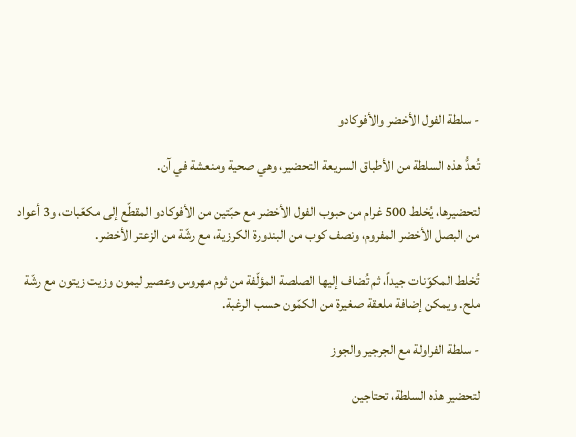- سلطة الفول الأخضر والأفوكادو

تُعدُّ هذه السلطة من الأطباق السريعة التحضير، وهي صحية ومنعشة في آن.

لتحضيرها، يُخلط 500 غرام من حبوب الفول الأخضر مع حبّتين من الأفوكادو المقطّع إلى مكعّبات، و3 أعواد من البصل الأخضر المفروم، ونصف كوب من البندورة الكرزية، مع رشّة من الزعتر الأخضر.

تُخلط المكوّنات جيداً، ثم تُضاف إليها الصلصة المؤلّفة من ثوم مهروس وعصير ليمون وزيت زيتون مع رشّة ملح. ويمكن إضافة ملعقة صغيرة من الكمّون حسب الرغبة.

- سلطة الفراولة مع الجرجير والجوز

لتحضير هذه السلطة، تحتاجين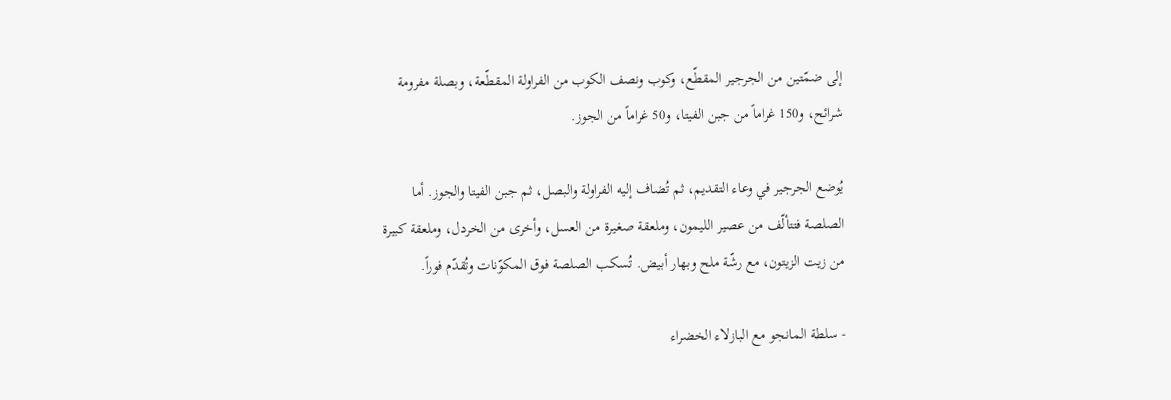إلى ضمّتين من الجرجير المقطّع، وكوب ونصف الكوب من الفراولة المقطّعة، وبصلة مفرومة شرائح، و150 غراماً من جبن الفيتا، و50 غراماً من الجوز.

يُوضع الجرجير في وعاء التقديم، ثم تُضاف إليه الفراولة والبصل، ثم جبن الفيتا والجوز. أما الصلصة فتتألّف من عصير الليمون، وملعقة صغيرة من العسل، وأخرى من الخردل، وملعقة كبيرة من زيت الزيتون، مع رشّة ملح وبهار أبيض. تُسكب الصلصة فوق المكوّنات وتُقدّم فوراً.

- سلطة المانجو مع البازلاء الخضراء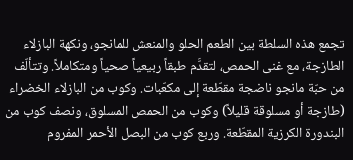تجمع هذه السلطة بين الطعم الحلو والمنعش للمانجو، ونكهة البازلاء الطازجة، مع غنى الحمص، لتقدَّم طبقاً ربيعياً صحياً ومتكاملاً. وتتألّف من حبّة مانجو ناضجة مقطّعة إلى مكعّبات. وكوب من البازلاء الخضراء (طازجة أو مسلوقة قليلاً) وكوب من الحمص المسلوق، ونصف كوب من البندورة الكرزية المقطّعة. وربع كوب من البصل الأحمر المفروم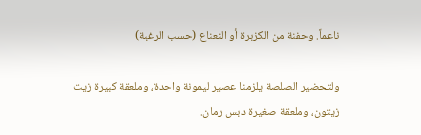ناعماً. وحفنة من الكزبرة أو النعناع (حسب الرغبة)

ولتحضير الصلصة يلزمنا عصير ليمونة واحدة، وملعقة كبيرة زيت زيتون، وملعقة صغيرة دبس رمان.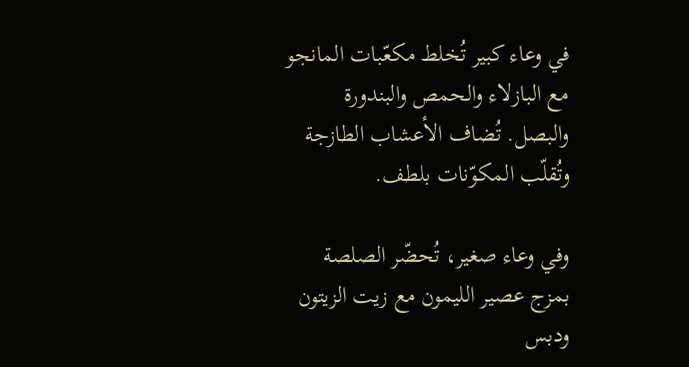في وعاء كبير تُخلط مكعّبات المانجو مع البازلاء والحمص والبندورة والبصل. تُضاف الأعشاب الطازجة وتُقلّب المكوّنات بلطف.

وفي وعاء صغير، تُحضّر الصلصة بمزج عصير الليمون مع زيت الزيتون ودبس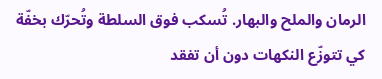الرمان والملح والبهار. تُسكب فوق السلطة وتُحرّك بخفّة كي تتوزّع النكهات دون أن تفقد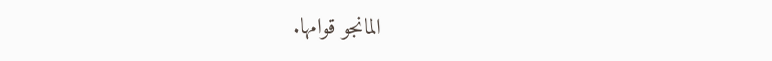المانجو قوامها.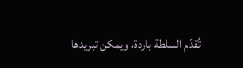تُقدّم السلطة باردة، ويمكن تبريدها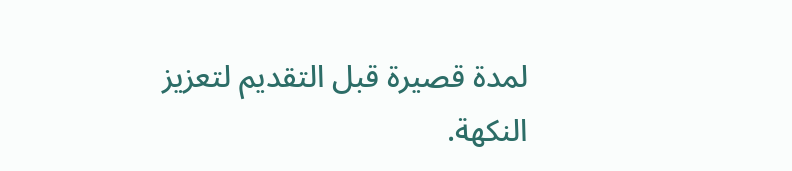لمدة قصيرة قبل التقديم لتعزيز النكهة.